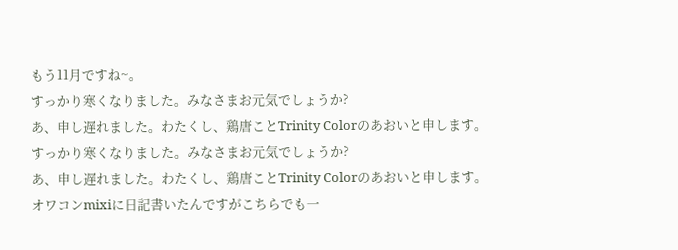もう11月ですね~。
すっかり寒くなりました。みなさまお元気でしょうか?
あ、申し遅れました。わたくし、鶏唐ことTrinity Colorのあおいと申します。
すっかり寒くなりました。みなさまお元気でしょうか?
あ、申し遅れました。わたくし、鶏唐ことTrinity Colorのあおいと申します。
オワコンmixiに日記書いたんですがこちらでも一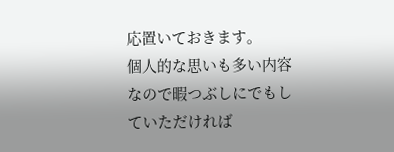応置いておきます。
個人的な思いも多い内容なので暇つぶしにでもしていただければ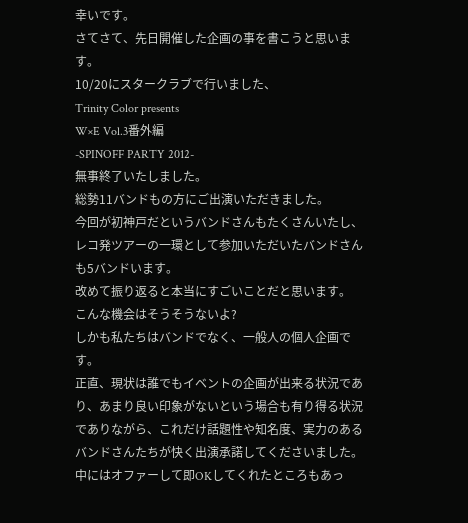幸いです。
さてさて、先日開催した企画の事を書こうと思います。
10/20にスタークラブで行いました、
Trinity Color presents
W×E Vol.3番外編
-SPINOFF PARTY 2012-
無事終了いたしました。
総勢11バンドもの方にご出演いただきました。
今回が初神戸だというバンドさんもたくさんいたし、
レコ発ツアーの一環として参加いただいたバンドさんも5バンドいます。
改めて振り返ると本当にすごいことだと思います。
こんな機会はそうそうないよ?
しかも私たちはバンドでなく、一般人の個人企画です。
正直、現状は誰でもイベントの企画が出来る状況であり、あまり良い印象がないという場合も有り得る状況でありながら、これだけ話題性や知名度、実力のあるバンドさんたちが快く出演承諾してくださいました。
中にはオファーして即OKしてくれたところもあっ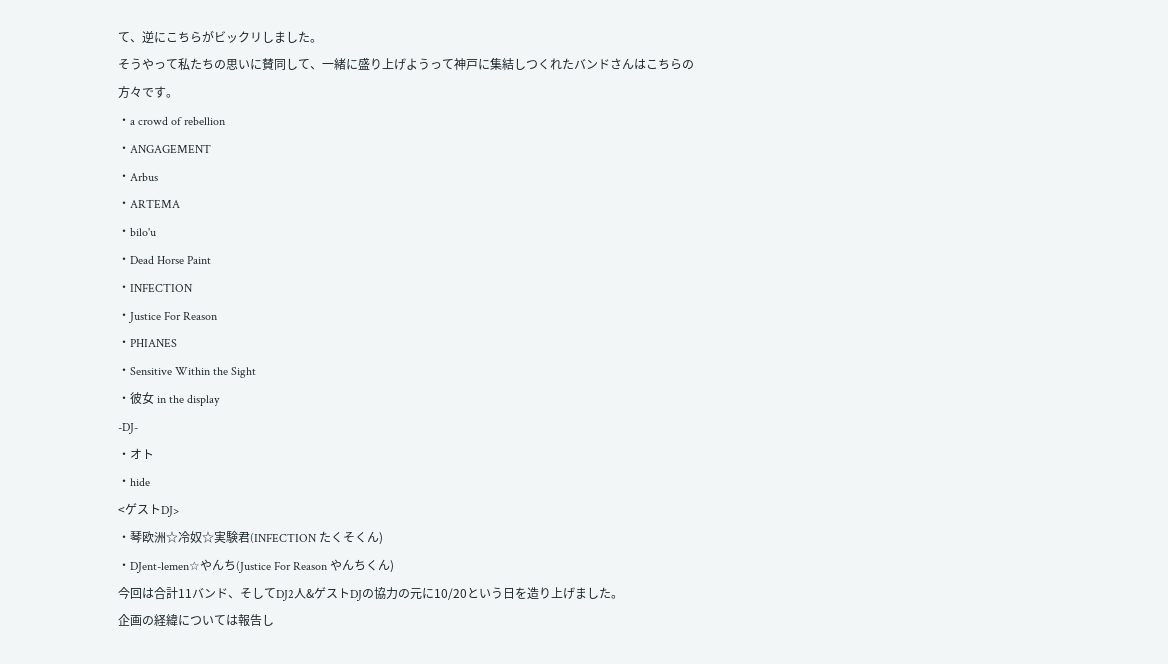て、逆にこちらがビックリしました。
そうやって私たちの思いに賛同して、一緒に盛り上げようって神戸に集結しつくれたバンドさんはこちらの方々です。
・a crowd of rebellion
・ANGAGEMENT
・Arbus
・ARTEMA
・bilo'u
・Dead Horse Paint
・INFECTION
・Justice For Reason
・PHIANES
・Sensitive Within the Sight
・彼女 in the display
-DJ-
・オト
・hide
<ゲストDJ>
・琴欧洲☆冷奴☆実験君(INFECTION たくそくん)
・DJent-lemen☆やんち(Justice For Reason やんちくん)
今回は合計11バンド、そしてDJ2人&ゲストDJの協力の元に10/20という日を造り上げました。
企画の経緯については報告し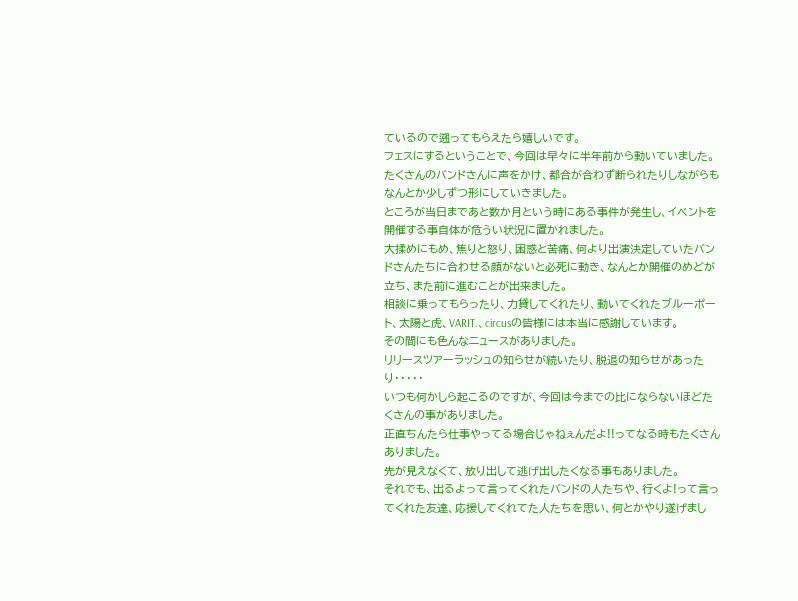ているので遡ってもらえたら嬉しいです。
フェスにするということで、今回は早々に半年前から動いていました。
たくさんのバンドさんに声をかけ、都合が合わず断られたりしながらもなんとか少しずつ形にしていきました。
ところが当日まであと数か月という時にある事件が発生し、イベントを開催する事自体が危うい状況に置かれました。
大揉めにもめ、焦りと怒り、困惑と苦痛、何より出演決定していたバンドさんたちに合わせる顔がないと必死に動き、なんとか開催のめどが立ち、また前に進むことが出来ました。
相談に乗ってもらったり、力貸してくれたり、動いてくれたブルーポート、太陽と虎、VARIT.、circusの皆様には本当に感謝しています。
その間にも色んなニュースがありました。
リリースツアーラッシュの知らせが続いたり、脱退の知らせがあったり・・・・・
いつも何かしら起こるのですが、今回は今までの比にならないほどたくさんの事がありました。
正直ちんたら仕事やってる場合じゃねぇんだよ!!ってなる時もたくさんありました。
先が見えなくて、放り出して逃げ出したくなる事もありました。
それでも、出るよって言ってくれたバンドの人たちや、行くよ!って言ってくれた友達、応援してくれてた人たちを思い、何とかやり遂げまし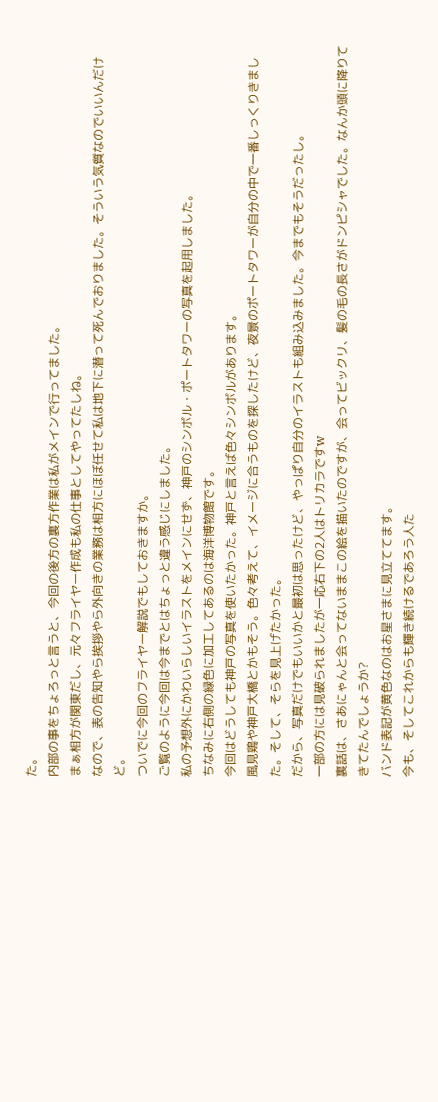た。
内部の事をちょろっと言うと、今回の後方の裏方作業は私がメインで行ってました。
まぁ相方が関東だし、元々フライヤー作成も私の仕事としてやってたしね。
なので、表の告知やら挨拶やら外向きの業務は相方にほぼ任せて私は地下に潜って死んでおりました。そういう気質なのでいいんだけど。
ついでに今回のフライヤー解説でもしておきますか。
ご覧のように今回は今までとはちょっと違う感じにしました。
私の予想外にかわいらしいイラストをメインにせず、神戸のシンボル・ポートタワーの写真を起用しました。
ちなみに右側の緑色に加工してあるのは海洋博物館です。
今回はどうしても神戸の写真を使いたかった。神戸と言えば色々シンボルがあります。
風見鶏や神戸大橋とかもそう。色々考えて、イメージに合うものを探したけど、夜景のポートタワーが自分の中で一番しっくりきました。そして、そらを見上げたかった。
だから、写真だけでもいいかと最初は思ったけど、やっぱり自分のイラストも組み込みました。今までもそうだったし。
一部の方には見破られましたが一応右下の2人はトリカラですw
裏話は、さあにゃんと会ってないままこの絵を描いたのですが、会ってビックリ、髪の毛の長さがドンピシャでした。なんか頭に降りてきてたんでしょうか?
バンド表記が黄色なのはお星さまに見立ててます。
今も、そしてこれからも輝き続けるであろう人た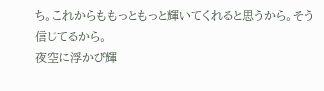ち。これからももっともっと輝いてくれると思うから。そう信じてるから。
夜空に浮かび輝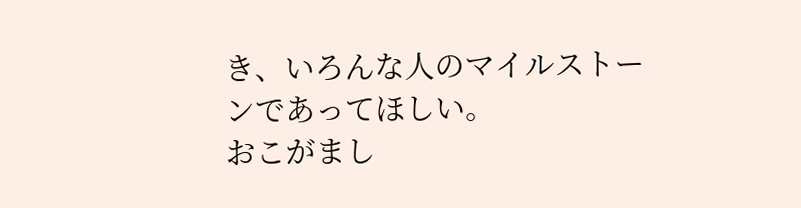き、いろんな人のマイルストーンであってほしい。
おこがまし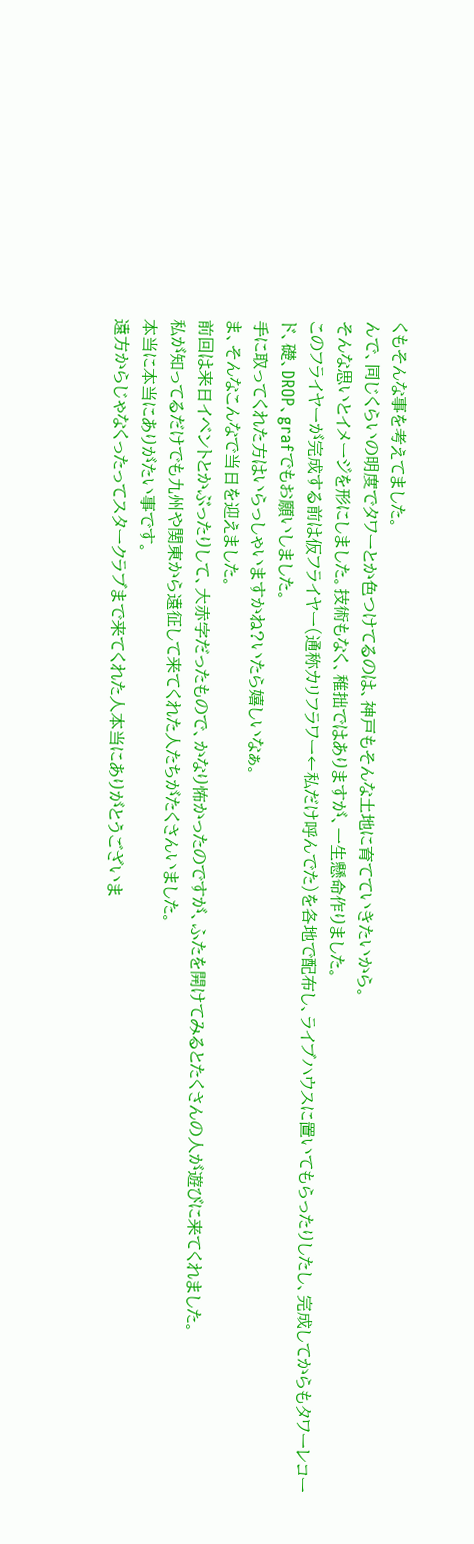くもそんな事を考えてました。
んで、同じくらいの明度でタワーとか色つけてるのは、神戸もそんな土地に育てていきたいから。
そんな思いとイメージを形にしました。技術もなく、稚拙ではありますが、一生懸命作りました。
このフライヤーが完成する前は仮フライヤー(通称カリフラワー←私だけ呼んでた)を各地で配布し、ライブハウスに置いてもらったりしたし、完成してからもタワーレコード、礎、DROP、grafでもお願いしました。
手に取ってくれた方はいらっしゃいますかね?いたら嬉しいなぁ。
ま、そんなこんなで当日を迎えました。
前回は来日イベントとかぶったりして、大赤字だったもので、かなり怖かったのですが、ふたを開けてみるとたくさんの人が遊びに来てくれました。
私が知ってるだけでも九州や関東から遠征して来てくれた人たちがたくさんいました。
本当に本当にありがたい事です。
遠方からじゃなくったってスタークラブまで来てくれた人本当にありがとうございま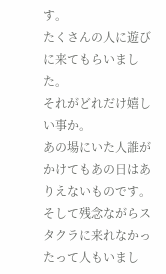す。
たくさんの人に遊びに来てもらいました。
それがどれだけ嬉しい事か。
あの場にいた人誰がかけてもあの日はありえないものです。
そして残念ながらスタクラに来れなかったって人もいまし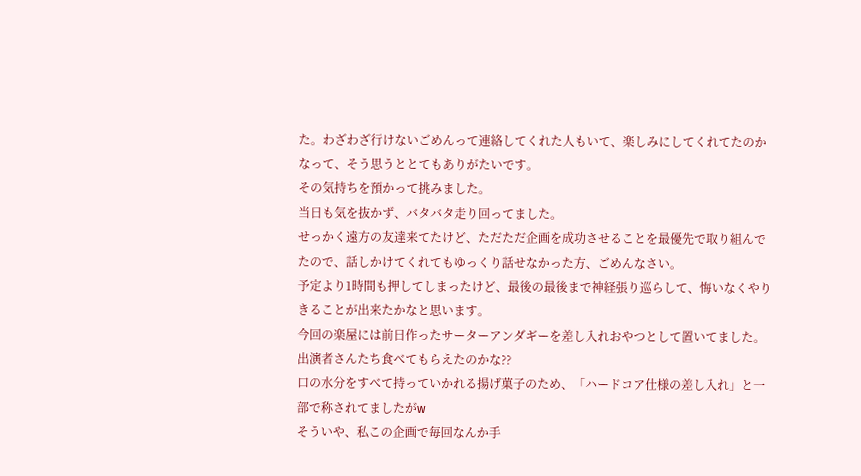た。わざわざ行けないごめんって連絡してくれた人もいて、楽しみにしてくれてたのかなって、そう思うととてもありがたいです。
その気持ちを預かって挑みました。
当日も気を抜かず、バタバタ走り回ってました。
せっかく遠方の友達来てたけど、ただただ企画を成功させることを最優先で取り組んでたので、話しかけてくれてもゆっくり話せなかった方、ごめんなさい。
予定より1時間も押してしまったけど、最後の最後まで神経張り巡らして、悔いなくやりきることが出来たかなと思います。
今回の楽屋には前日作ったサーターアンダギーを差し入れおやつとして置いてました。
出演者さんたち食べてもらえたのかな??
口の水分をすべて持っていかれる揚げ菓子のため、「ハードコア仕様の差し入れ」と一部で称されてましたがw
そういや、私この企画で毎回なんか手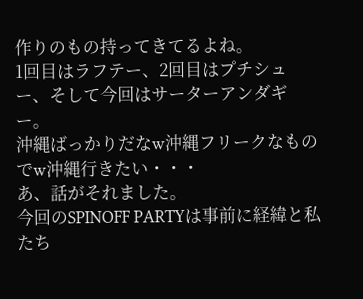作りのもの持ってきてるよね。
1回目はラフテー、2回目はプチシュー、そして今回はサーターアンダギー。
沖縄ばっかりだなw沖縄フリークなものでw沖縄行きたい・・・
あ、話がそれました。
今回のSPINOFF PARTYは事前に経緯と私たち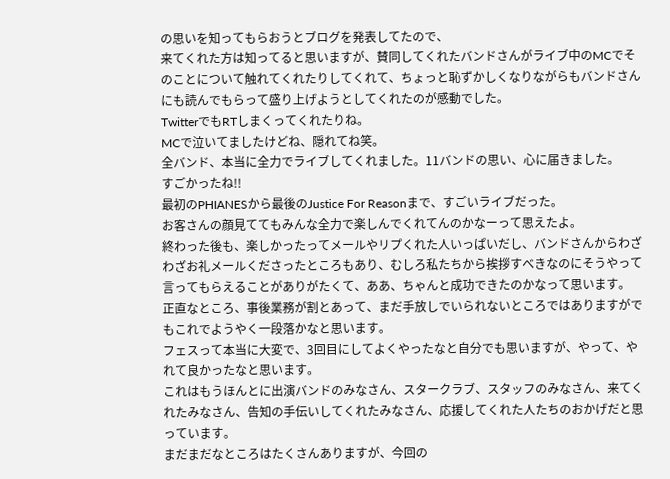の思いを知ってもらおうとブログを発表してたので、
来てくれた方は知ってると思いますが、賛同してくれたバンドさんがライブ中のMCでそのことについて触れてくれたりしてくれて、ちょっと恥ずかしくなりながらもバンドさんにも読んでもらって盛り上げようとしてくれたのが感動でした。
TwitterでもRTしまくってくれたりね。
MCで泣いてましたけどね、隠れてね笑。
全バンド、本当に全力でライブしてくれました。11バンドの思い、心に届きました。
すごかったね!!
最初のPHIANESから最後のJustice For Reasonまで、すごいライブだった。
お客さんの顔見ててもみんな全力で楽しんでくれてんのかなーって思えたよ。
終わった後も、楽しかったってメールやリプくれた人いっぱいだし、バンドさんからわざわざお礼メールくださったところもあり、むしろ私たちから挨拶すべきなのにそうやって言ってもらえることがありがたくて、ああ、ちゃんと成功できたのかなって思います。
正直なところ、事後業務が割とあって、まだ手放しでいられないところではありますがでもこれでようやく一段落かなと思います。
フェスって本当に大変で、3回目にしてよくやったなと自分でも思いますが、やって、やれて良かったなと思います。
これはもうほんとに出演バンドのみなさん、スタークラブ、スタッフのみなさん、来てくれたみなさん、告知の手伝いしてくれたみなさん、応援してくれた人たちのおかげだと思っています。
まだまだなところはたくさんありますが、今回の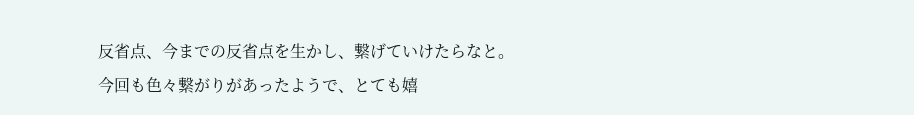反省点、今までの反省点を生かし、繋げていけたらなと。
今回も色々繋がりがあったようで、とても嬉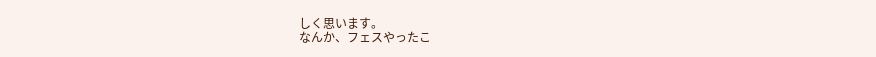しく思います。
なんか、フェスやったこ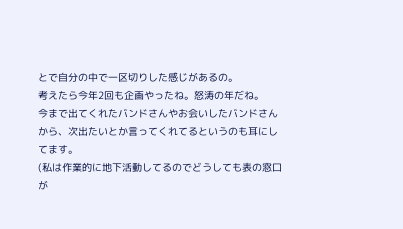とで自分の中で一区切りした感じがあるの。
考えたら今年2回も企画やったね。怒涛の年だね。
今まで出てくれたバンドさんやお会いしたバンドさんから、次出たいとか言ってくれてるというのも耳にしてます。
(私は作業的に地下活動してるのでどうしても表の窓口が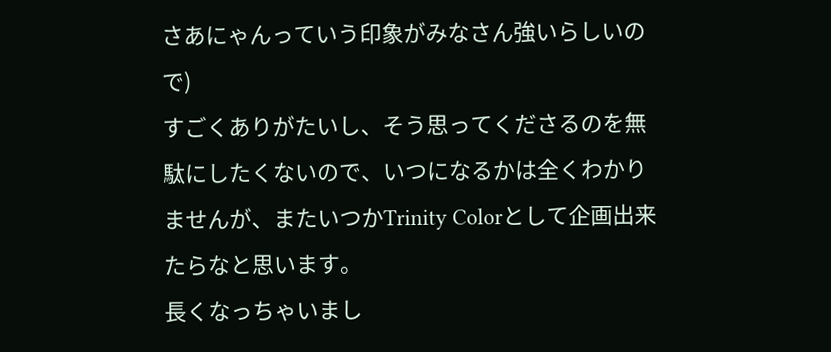さあにゃんっていう印象がみなさん強いらしいので)
すごくありがたいし、そう思ってくださるのを無駄にしたくないので、いつになるかは全くわかりませんが、またいつかTrinity Colorとして企画出来たらなと思います。
長くなっちゃいまし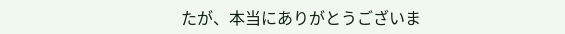たが、本当にありがとうございま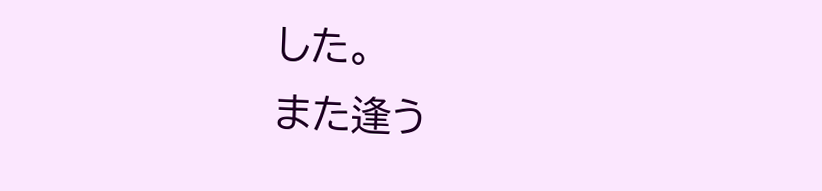した。
また逢う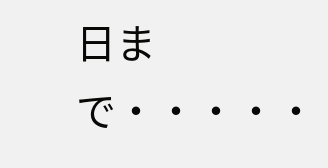日まで・・・・・